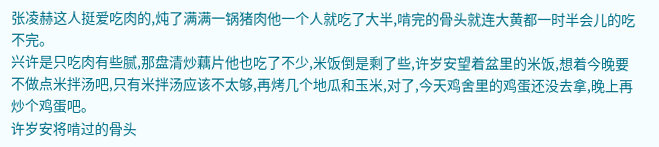张凌赫这人挺爱吃肉的,炖了满满一锅猪肉他一个人就吃了大半,啃完的骨头就连大黄都一时半会儿的吃不完。
兴许是只吃肉有些腻,那盘清炒藕片他也吃了不少,米饭倒是剩了些,许岁安望着盆里的米饭,想着今晚要不做点米拌汤吧,只有米拌汤应该不太够,再烤几个地瓜和玉米,对了,今天鸡舍里的鸡蛋还没去拿,晚上再炒个鸡蛋吧。
许岁安将啃过的骨头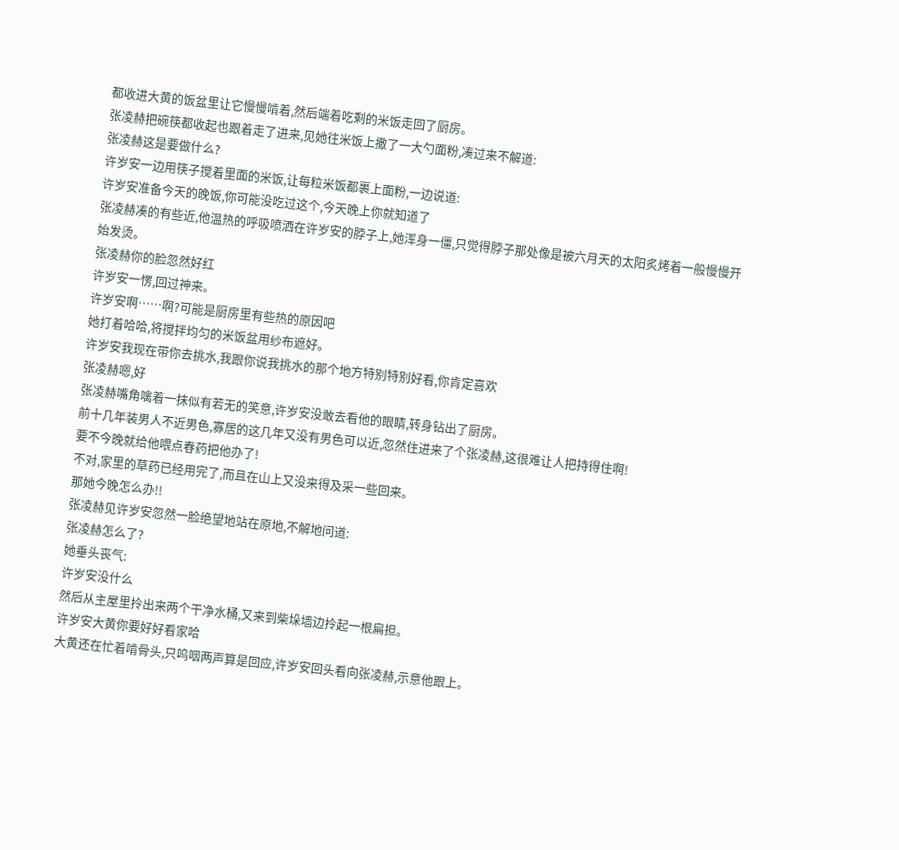都收进大黄的饭盆里让它慢慢啃着,然后端着吃剩的米饭走回了厨房。
张凌赫把碗筷都收起也跟着走了进来,见她往米饭上撒了一大勺面粉,凑过来不解道:
张凌赫这是要做什么?
许岁安一边用筷子搅着里面的米饭,让每粒米饭都裹上面粉,一边说道:
许岁安准备今天的晚饭,你可能没吃过这个,今天晚上你就知道了
张凌赫凑的有些近,他温热的呼吸喷洒在许岁安的脖子上,她浑身一僵,只觉得脖子那处像是被六月天的太阳炙烤着一般慢慢开始发烫。
张凌赫你的脸忽然好红
许岁安一愣,回过神来。
许岁安啊……啊?可能是厨房里有些热的原因吧
她打着哈哈,将搅拌均匀的米饭盆用纱布遮好。
许岁安我现在带你去挑水,我跟你说我挑水的那个地方特别特别好看,你肯定喜欢
张凌赫嗯,好
张凌赫嘴角噙着一抹似有若无的笑意,许岁安没敢去看他的眼睛,转身钻出了厨房。
前十几年装男人不近男色,寡居的这几年又没有男色可以近,忽然住进来了个张凌赫,这很难让人把持得住啊!
要不今晚就给他喂点春药把他办了!
不对,家里的草药已经用完了,而且在山上又没来得及采一些回来。
那她今晚怎么办!!
张凌赫见许岁安忽然一脸绝望地站在原地,不解地问道:
张凌赫怎么了?
她垂头丧气:
许岁安没什么
然后从主屋里拎出来两个干净水桶,又来到柴垛墙边拎起一根扁担。
许岁安大黄你要好好看家哈
大黄还在忙着啃骨头,只呜咽两声算是回应,许岁安回头看向张凌赫,示意他跟上。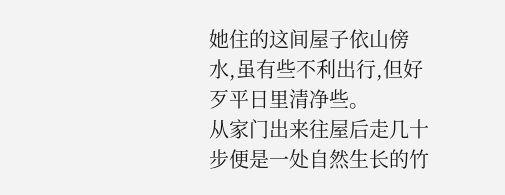她住的这间屋子依山傍水,虽有些不利出行,但好歹平日里清净些。
从家门出来往屋后走几十步便是一处自然生长的竹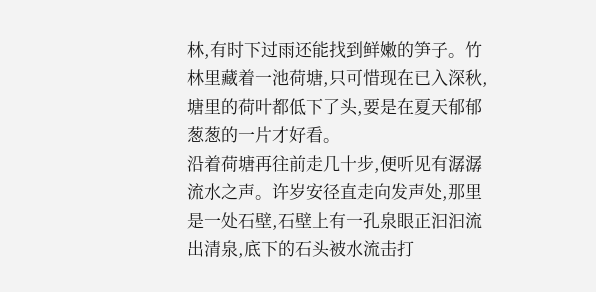林,有时下过雨还能找到鲜嫩的笋子。竹林里藏着一池荷塘,只可惜现在已入深秋,塘里的荷叶都低下了头,要是在夏天郁郁葱葱的一片才好看。
沿着荷塘再往前走几十步,便听见有潺潺流水之声。许岁安径直走向发声处,那里是一处石壁,石壁上有一孔泉眼正汩汩流出清泉,底下的石头被水流击打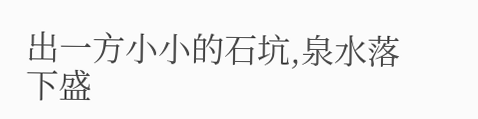出一方小小的石坑,泉水落下盛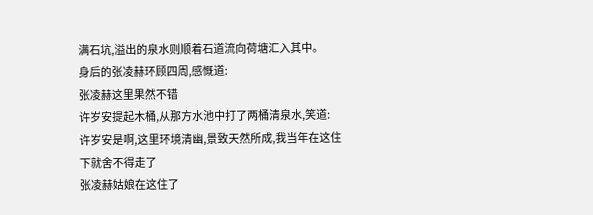满石坑,溢出的泉水则顺着石道流向荷塘汇入其中。
身后的张凌赫环顾四周,感慨道:
张凌赫这里果然不错
许岁安提起木桶,从那方水池中打了两桶清泉水,笑道:
许岁安是啊,这里环境清幽,景致天然所成,我当年在这住下就舍不得走了
张凌赫姑娘在这住了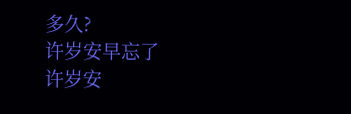多久?
许岁安早忘了
许岁安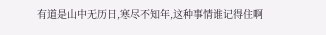有道是山中无历日,寒尽不知年,这种事情谁记得住啊